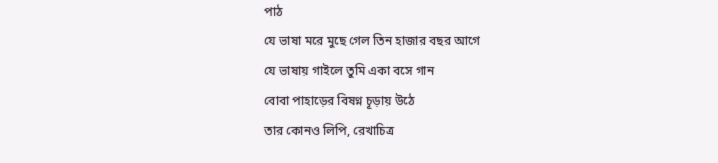পাঠ
যে ভাষা মরে মুছে গেল তিন হাজার বছর আগে
যে ভাষায় গাইলে তুমি একা বসে গান
বোবা পাহাড়ের বিষণ্ন চূড়ায় উঠে
তার কোনও লিপি, রেখাচিত্র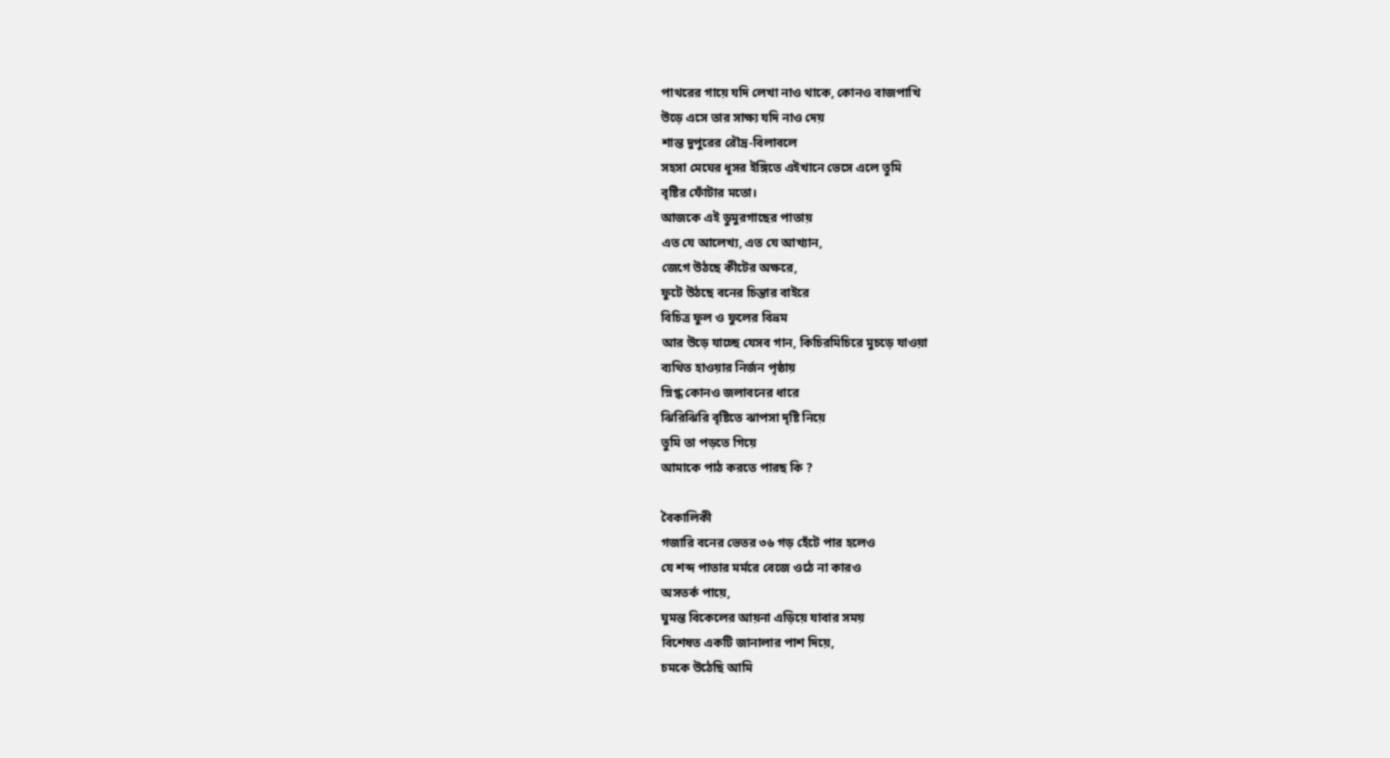পাথরের গায়ে যদি লেখা নাও থাকে, কোনও বাজপাখি
উড়ে এসে তার সাক্ষ্য যদি নাও দেয়
শান্ত দুপুরের রৌদ্র-বিলাবলে
সহসা মেঘের ধূসর ইঙ্গিতে এইখানে ভেসে এলে তুমি
বৃষ্টির ফোঁটার মতো।
আজকে এই ডুমুরগাছের পাতায়
এত যে আলেখ্য, এত যে আখ্যান,
জেগে উঠছে কীটের অক্ষরে,
ফুটে উঠছে বনের চিন্তার বাইরে
বিচিত্র ফুল ও ফুলের বিভ্রম
আর উড়ে যাচ্ছে যেসব গান, কিচিরমিচিরে মুচড়ে যাওয়া
ব্যথিত হাওয়ার নির্জন পৃষ্ঠায়
স্নিগ্ধ কোনও জলাবনের ধারে
ঝিরিঝিরি বৃষ্টিতে ঝাপসা দৃষ্টি নিয়ে
তুমি তা পড়তে গিয়ে
আমাকে পাঠ করতে পারছ কি ?

বৈকালিকী
গজারি বনের ভেতর ৩৬ গড় হেঁটে পার হলেও
যে শব্দ পাতার মর্মরে বেজে ওঠে না কারও
অসতর্ক পায়ে,
ঘুমন্ত বিকেলের আয়না এড়িয়ে যাবার সময়
বিশেষত একটি জানালার পাশ দিয়ে,
চমকে উঠেছি আমি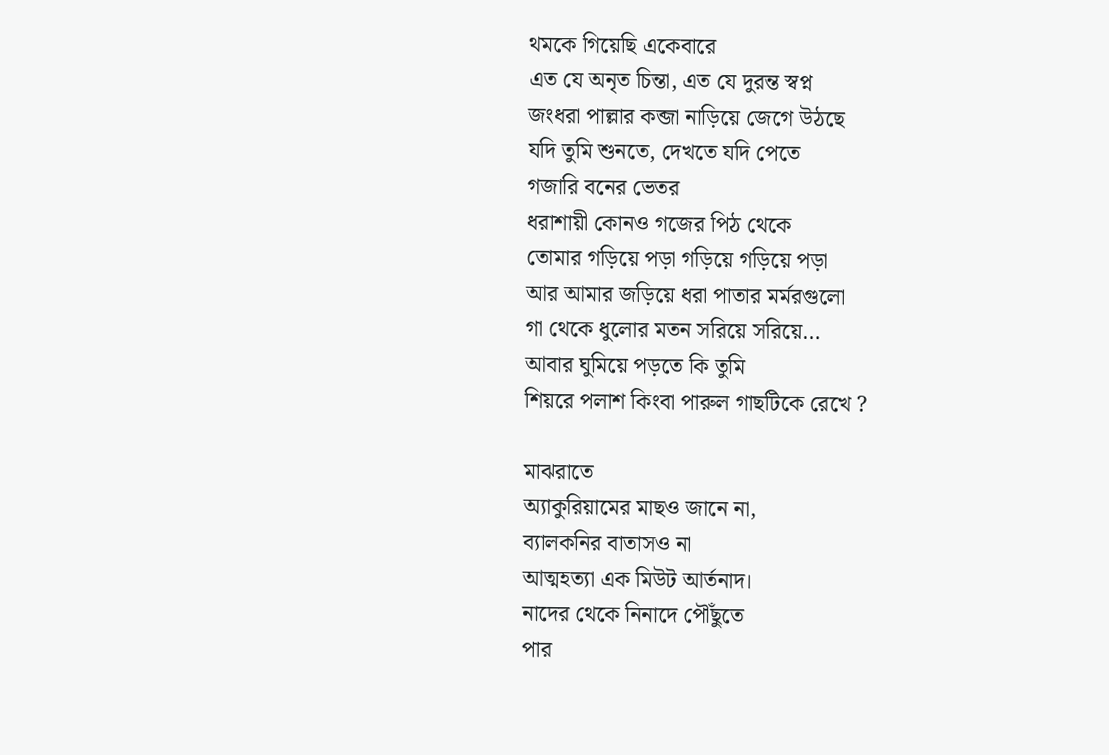থমকে গিয়েছি একেবারে
এত যে অনৃত চিন্তা, এত যে দুরন্ত স্বপ্ন
জংধরা পাল্লার কব্জা নাড়িয়ে জেগে উঠছে
যদি তুমি শুনতে, দেখতে যদি পেতে
গজারি বনের ভেতর
ধরাশায়ী কোনও গজের পিঠ থেকে
তোমার গড়িয়ে পড়া গড়িয়ে গড়িয়ে পড়া
আর আমার জড়িয়ে ধরা পাতার মর্মরগুলো
গা থেকে ধুলোর মতন সরিয়ে সরিয়ে…
আবার ঘুমিয়ে পড়তে কি তুমি
শিয়রে পলাশ কিংবা পারুল গাছটিকে রেখে ?

মাঝরাতে
অ্যাকুরিয়ামের মাছও জানে না,
ব্যালকনির বাতাসও না
আত্মহত্যা এক মিউট আর্তনাদ।
নাদের থেকে নিনাদে পৌঁছুতে
পার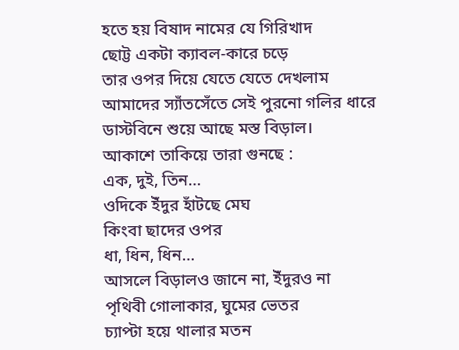হতে হয় বিষাদ নামের যে গিরিখাদ
ছোট্ট একটা ক্যাবল-কারে চড়ে
তার ওপর দিয়ে যেতে যেতে দেখলাম
আমাদের স্যাঁতসেঁতে সেই পুরনো গলির ধারে
ডাস্টবিনে শুয়ে আছে মস্ত বিড়াল।
আকাশে তাকিয়ে তারা গুনছে :
এক, দুই, তিন…
ওদিকে ইঁদুর হাঁটছে মেঘ
কিংবা ছাদের ওপর
ধা, ধিন, ধিন…
আসলে বিড়ালও জানে না, ইঁদুরও না
পৃথিবী গোলাকার, ঘুমের ভেতর
চ্যাপ্টা হয়ে থালার মতন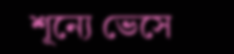শূন্যে ভেসে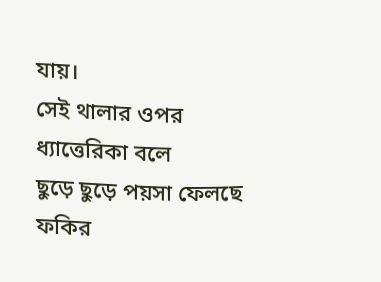যায়।
সেই থালার ওপর ধ্যাত্তেরিকা বলে
ছুড়ে ছুড়ে পয়সা ফেলছে
ফকির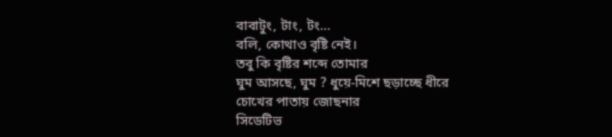বাবাটুং, টাং, টং…
বলি, কোথাও বৃষ্টি নেই।
তবু কি বৃষ্টির শব্দে তোমার
ঘুম আসছে, ঘুম ? ধুয়ে-মিশে ছড়াচ্ছে ধীরে
চোখের পাতায় জোছনার
সিডেটিভ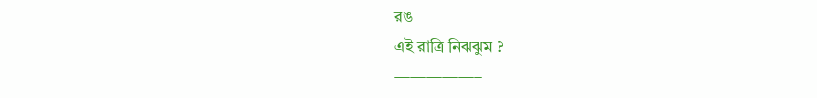রঙ
এই রাত্রি নিঝঝুম ?
—————–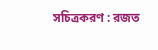সচিত্রকরণ : রজত